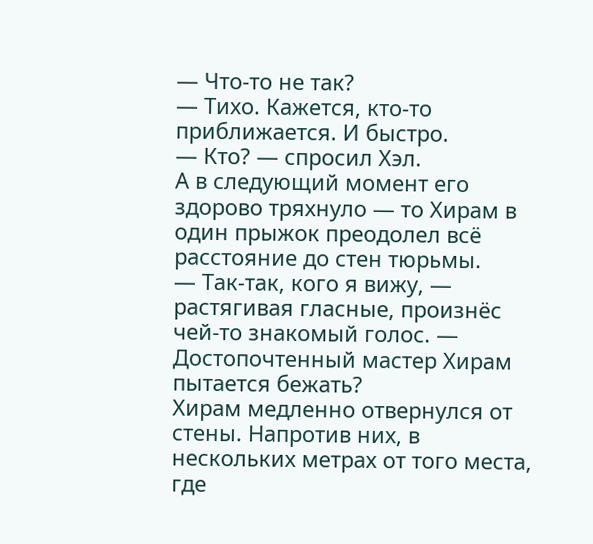— Что-то не так?
— Тихо. Кажется, кто-то приближается. И быстро.
— Кто? — спросил Хэл.
А в следующий момент его здорово тряхнуло — то Хирам в один прыжок преодолел всё расстояние до стен тюрьмы.
— Так-так, кого я вижу, — растягивая гласные, произнёс чей-то знакомый голос. — Достопочтенный мастер Хирам пытается бежать?
Хирам медленно отвернулся от стены. Напротив них, в нескольких метрах от того места, где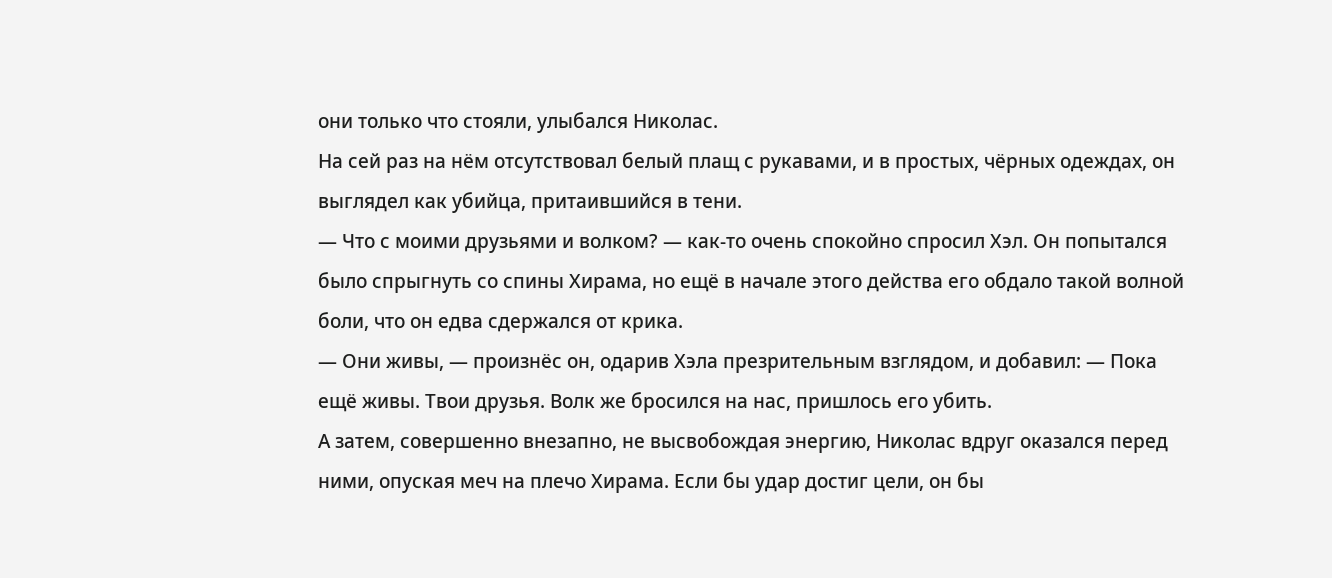они только что стояли, улыбался Николас.
На сей раз на нём отсутствовал белый плащ с рукавами, и в простых, чёрных одеждах, он выглядел как убийца, притаившийся в тени.
— Что с моими друзьями и волком? — как-то очень спокойно спросил Хэл. Он попытался было спрыгнуть со спины Хирама, но ещё в начале этого действа его обдало такой волной боли, что он едва сдержался от крика.
— Они живы, — произнёс он, одарив Хэла презрительным взглядом, и добавил: — Пока ещё живы. Твои друзья. Волк же бросился на нас, пришлось его убить.
А затем, совершенно внезапно, не высвобождая энергию, Николас вдруг оказался перед ними, опуская меч на плечо Хирама. Если бы удар достиг цели, он бы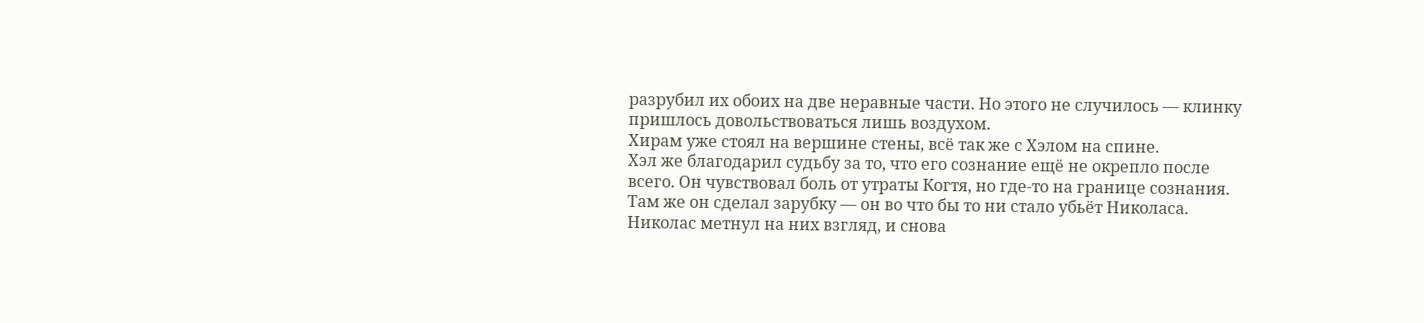разрубил их обоих на две неравные части. Но этого не случилось — клинку пришлось довольствоваться лишь воздухом.
Хирам уже стоял на вершине стены, всё так же с Хэлом на спине.
Хэл же благодарил судьбу за то, что его сознание ещё не окрепло после всего. Он чувствовал боль от утраты Когтя, но где-то на границе сознания. Там же он сделал зарубку — он во что бы то ни стало убьёт Николаса.
Николас метнул на них взгляд, и снова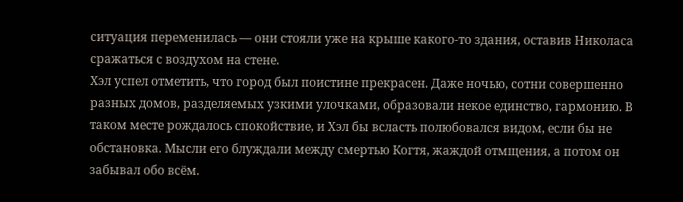ситуация переменилась — они стояли уже на крыше какого-то здания, оставив Николаса сражаться с воздухом на стене.
Хэл успел отметить, что город был поистине прекрасен. Даже ночью, сотни совершенно разных домов, разделяемых узкими улочками, образовали некое единство, гармонию. В таком месте рождалось спокойствие, и Хэл бы всласть полюбовался видом, если бы не обстановка. Мысли его блуждали между смертью Когтя, жаждой отмщения, а потом он забывал обо всём.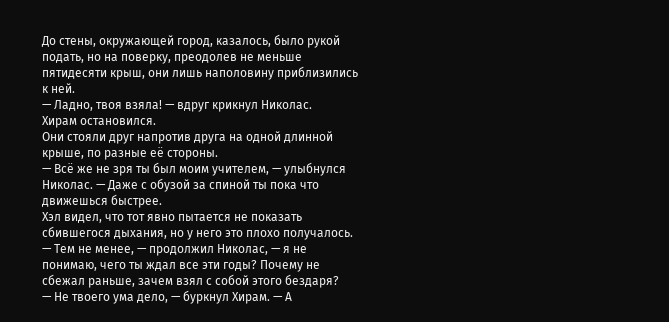До стены, окружающей город, казалось, было рукой подать, но на поверку, преодолев не меньше пятидесяти крыш, они лишь наполовину приблизились к ней.
— Ладно, твоя взяла! — вдруг крикнул Николас.
Хирам остановился.
Они стояли друг напротив друга на одной длинной крыше, по разные её стороны.
— Всё же не зря ты был моим учителем, — улыбнулся Николас. — Даже с обузой за спиной ты пока что движешься быстрее.
Хэл видел, что тот явно пытается не показать сбившегося дыхания, но у него это плохо получалось.
— Тем не менее, — продолжил Николас, — я не понимаю, чего ты ждал все эти годы? Почему не сбежал раньше, зачем взял с собой этого бездаря?
— Не твоего ума дело, — буркнул Хирам. — А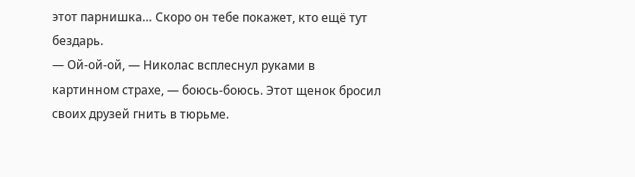этот парнишка… Скоро он тебе покажет, кто ещё тут бездарь.
— Ой-ой-ой, — Николас всплеснул руками в картинном страхе, — боюсь-боюсь. Этот щенок бросил своих друзей гнить в тюрьме.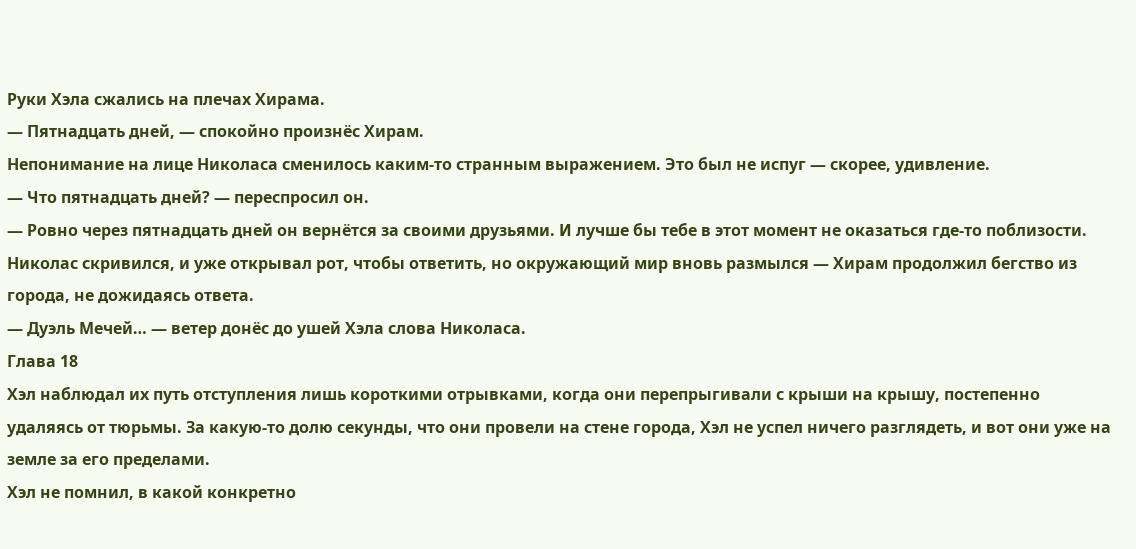Руки Хэла сжались на плечах Хирама.
— Пятнадцать дней, — спокойно произнёс Хирам.
Непонимание на лице Николаса сменилось каким-то странным выражением. Это был не испуг — скорее, удивление.
— Что пятнадцать дней? — переспросил он.
— Ровно через пятнадцать дней он вернётся за своими друзьями. И лучше бы тебе в этот момент не оказаться где-то поблизости.
Николас скривился, и уже открывал рот, чтобы ответить, но окружающий мир вновь размылся — Хирам продолжил бегство из города, не дожидаясь ответа.
— Дуэль Мечей… — ветер донёс до ушей Хэла слова Николаса.
Глава 18
Хэл наблюдал их путь отступления лишь короткими отрывками, когда они перепрыгивали с крыши на крышу, постепенно удаляясь от тюрьмы. За какую-то долю секунды, что они провели на стене города, Хэл не успел ничего разглядеть, и вот они уже на земле за его пределами.
Хэл не помнил, в какой конкретно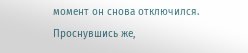момент он снова отключился.
Проснувшись же,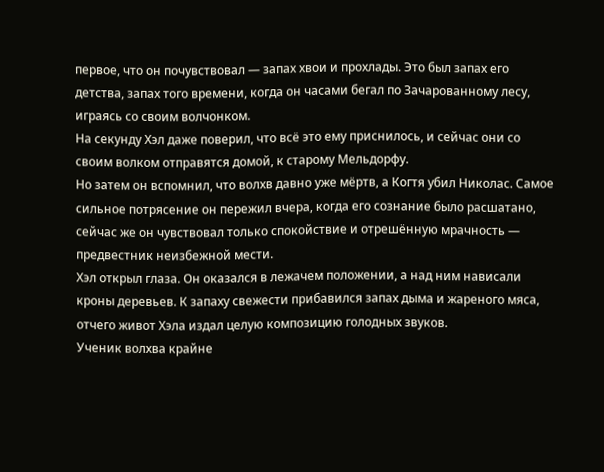первое, что он почувствовал — запах хвои и прохлады. Это был запах его детства, запах того времени, когда он часами бегал по Зачарованному лесу, играясь со своим волчонком.
На секунду Хэл даже поверил, что всё это ему приснилось, и сейчас они со своим волком отправятся домой, к старому Мельдорфу.
Но затем он вспомнил, что волхв давно уже мёртв, а Когтя убил Николас. Самое сильное потрясение он пережил вчера, когда его сознание было расшатано, сейчас же он чувствовал только спокойствие и отрешённую мрачность — предвестник неизбежной мести.
Хэл открыл глаза. Он оказался в лежачем положении, а над ним нависали кроны деревьев. К запаху свежести прибавился запах дыма и жареного мяса, отчего живот Хэла издал целую композицию голодных звуков.
Ученик волхва крайне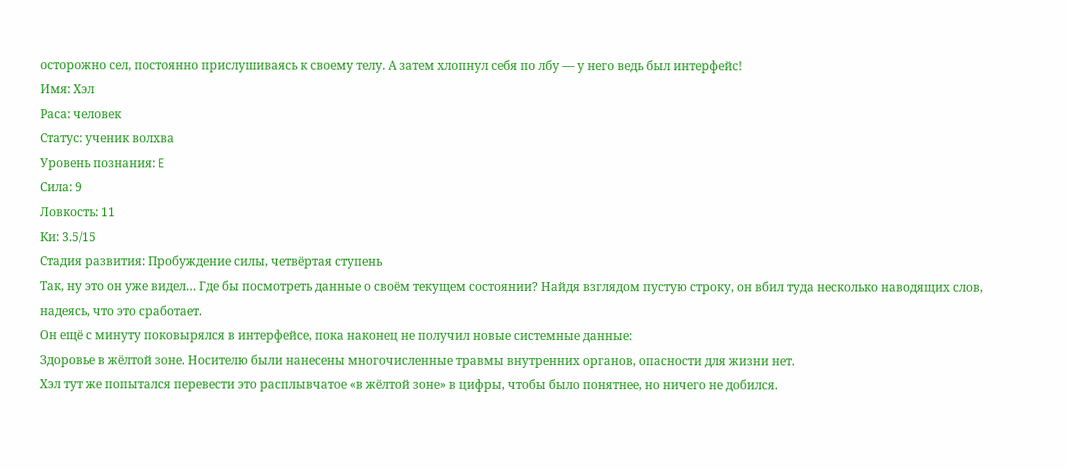осторожно сел, постоянно прислушиваясь к своему телу. А затем хлопнул себя по лбу — у него ведь был интерфейс!
Имя: Хэл
Раса: человек
Статус: ученик волхва
Уровень познания: E
Сила: 9
Ловкость: 11
Ки: 3.5/15
Стадия развития: Пробуждение силы, четвёртая ступень
Так, ну это он уже видел… Где бы посмотреть данные о своём текущем состоянии? Найдя взглядом пустую строку, он вбил туда несколько наводящих слов, надеясь, что это сработает.
Он ещё с минуту поковырялся в интерфейсе, пока наконец не получил новые системные данные:
Здоровье в жёлтой зоне. Носителю были нанесены многочисленные травмы внутренних органов, опасности для жизни нет.
Хэл тут же попытался перевести это расплывчатое «в жёлтой зоне» в цифры, чтобы было понятнее, но ничего не добился.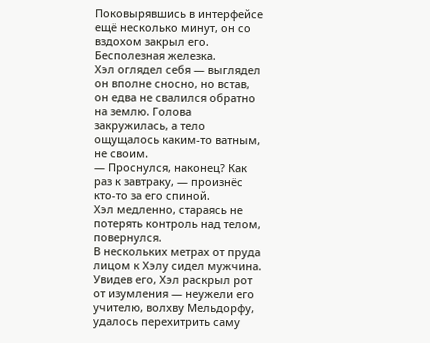Поковырявшись в интерфейсе ещё несколько минут, он со вздохом закрыл его. Бесполезная железка.
Хэл оглядел себя — выглядел он вполне сносно, но встав, он едва не свалился обратно на землю. Голова закружилась, а тело ощущалось каким-то ватным, не своим.
— Проснулся, наконец? Как раз к завтраку, — произнёс кто-то за его спиной.
Хэл медленно, стараясь не потерять контроль над телом, повернулся.
В нескольких метрах от пруда лицом к Хэлу сидел мужчина.
Увидев его, Хэл раскрыл рот от изумления — неужели его учителю, волхву Мельдорфу, удалось перехитрить саму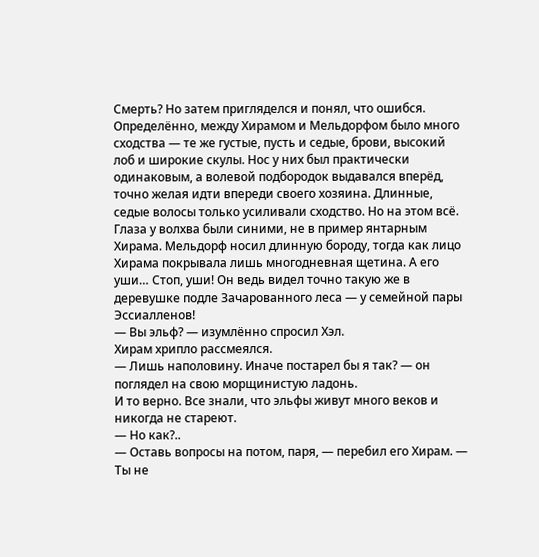Смерть? Но затем пригляделся и понял, что ошибся.
Определённо, между Хирамом и Мельдорфом было много сходства — те же густые, пусть и седые, брови, высокий лоб и широкие скулы. Нос у них был практически одинаковым, а волевой подбородок выдавался вперёд, точно желая идти впереди своего хозяина. Длинные, седые волосы только усиливали сходство. Но на этом всё.
Глаза у волхва были синими, не в пример янтарным Хирама. Мельдорф носил длинную бороду, тогда как лицо Хирама покрывала лишь многодневная щетина. А его уши… Стоп, уши! Он ведь видел точно такую же в деревушке подле Зачарованного леса — у семейной пары Эссиалленов!
— Вы эльф? — изумлённо спросил Хэл.
Хирам хрипло рассмеялся.
— Лишь наполовину. Иначе постарел бы я так? — он поглядел на свою морщинистую ладонь.
И то верно. Все знали, что эльфы живут много веков и никогда не стареют.
— Но как?..
— Оставь вопросы на потом, паря, — перебил его Хирам. — Ты не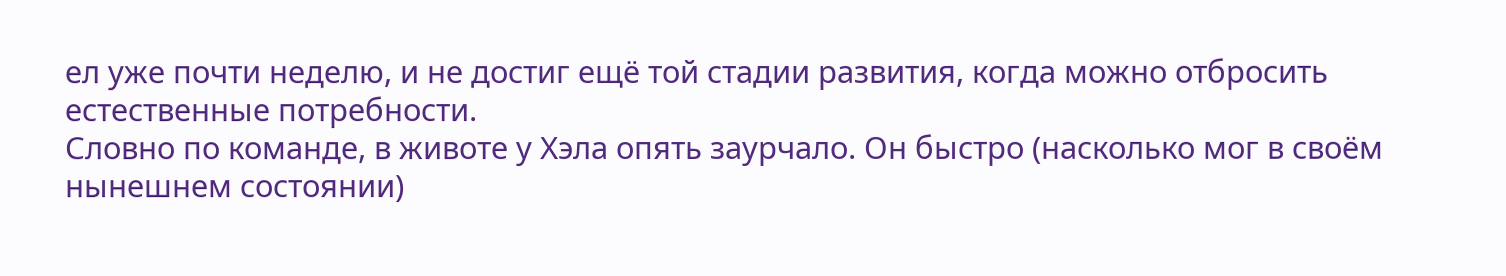ел уже почти неделю, и не достиг ещё той стадии развития, когда можно отбросить естественные потребности.
Словно по команде, в животе у Хэла опять заурчало. Он быстро (насколько мог в своём нынешнем состоянии)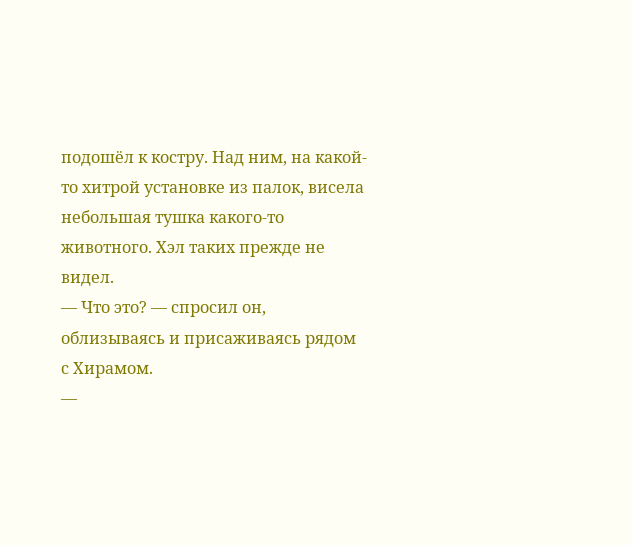подошёл к костру. Над ним, на какой-то хитрой установке из палок, висела небольшая тушка какого-то животного. Хэл таких прежде не видел.
— Что это? — спросил он, облизываясь и присаживаясь рядом с Хирамом.
—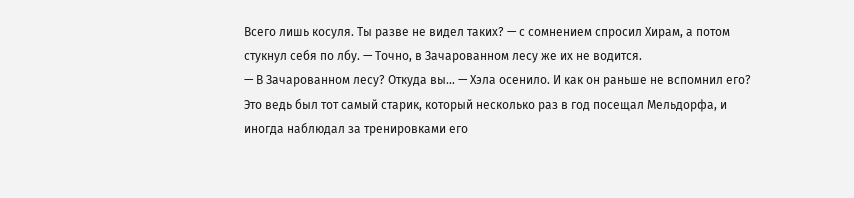Всего лишь косуля. Ты разве не видел таких? — с сомнением спросил Хирам, а потом стукнул себя по лбу. — Точно, в Зачарованном лесу же их не водится.
— В Зачарованном лесу? Откуда вы… — Хэла осенило. И как он раньше не вспомнил его? Это ведь был тот самый старик, который несколько раз в год посещал Мельдорфа, и иногда наблюдал за тренировками его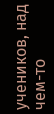учеников, над чем-то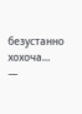безустанно хохоча…
—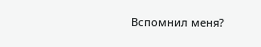Вспомнил меня?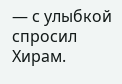— с улыбкой спросил Хирам.